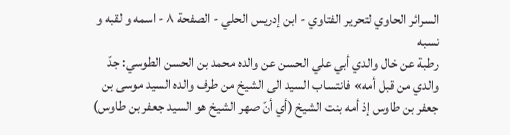السرائر الحاوي لتحرير الفتاوي - ابن إدريس الحلي - الصفحة ٨ - اسمه و لقبه و نسبه
رطبة عن خال والدي أبي علي الحسن عن والده محمد بن الحسن الطوسي: جدّ والدي من قبل أمه» فانتساب السيد الى الشيخ من طرف والده السيد موسى بن جعفر بن طاوس إذ أمه بنت الشيخ (أي أنّ صهر الشيخ هو السيد جعفر بن طاوس)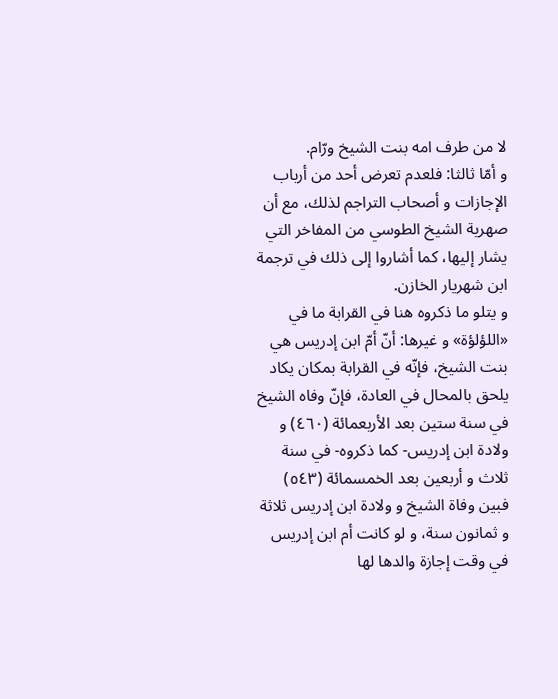لا من طرف امه بنت الشيخ ورّام.
و أمّا ثالثا: فلعدم تعرض أحد من أرباب الإجازات و أصحاب التراجم لذلك، مع أن صهرية الشيخ الطوسي من المفاخر التي يشار إليها، كما أشاروا إلى ذلك في ترجمة ابن شهريار الخازن.
و يتلو ما ذكروه هنا في القرابة ما في «اللؤلؤة» و غيرها: أنّ أمّ ابن إدريس هي بنت الشيخ، فإنّه في القرابة بمكان يكاد يلحق بالمحال في العادة، فإنّ وفاه الشيخ في سنة ستين بعد الأربعمائة (٤٦٠) و ولادة ابن إدريس- كما ذكروه- في سنة ثلاث و أربعين بعد الخمسمائة (٥٤٣) فبين وفاة الشيخ و ولادة ابن إدريس ثلاثة و ثمانون سنة، و لو كانت أم ابن إدريس في وقت إجازة والدها لها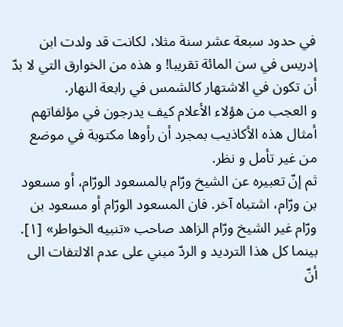في حدود سبعة عشر سنة مثلا، لكانت قد ولدت ابن إدريس في سن المائة تقريبا! و هذه من الخوارق التي لا بدّ أن تكون في الاشتهار كالشمس في رابعة النهار.
و العجب من هؤلاء الأعلام كيف يدرجون في مؤلفاتهم أمثال هذه الأكاذيب بمجرد أن رأوها مكتوبة في موضع من غير تأمل و نظر.
ثم إنّ تعبيره عن الشيخ ورّام بالمسعود الورّام، أو مسعود بن ورّام، اشتباه آخر. فان المسعود الورّام أو مسعود بن ورّام غير الشيخ ورّام الزاهد صاحب «تنبيه الخواطر» [١].
بينما كل هذا الترديد و الردّ مبني على عدم الالتفات الى أنّ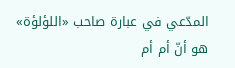المدّعي في عبارة صاحب «اللؤلؤة» هو أنّ أم أم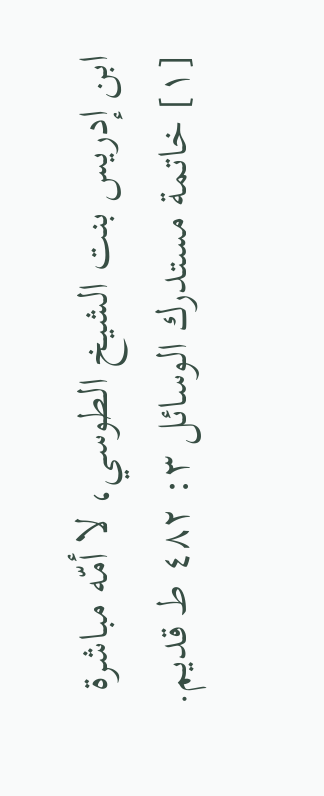ابن إدريس بنت الشيخ الطوسي، لا أمّه مباشرة
[١] خاتمة مستدرك الوسائل ٣: ٤٨٢ ط قديم.